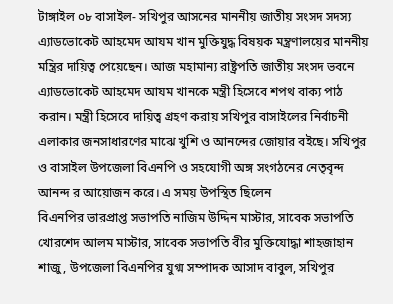টাঙ্গাইল ০৮ বাসাইল- সখিপুর আসনের মাননীয় জাতীয় সংসদ সদস্য এ্যাডভোকেট আহমেদ আযম খান মুক্তিযুদ্ধ বিষয়ক মন্ত্রণালয়ের মাননীয় মন্ত্রির দায়িত্ব পেয়েছেন। আজ মহামান্য রাষ্ট্রপতি জাতীয় সংসদ ভবনে এ্যাডভোকেট আহমেদ আযম খানকে মন্ত্রী হিসেবে শপথ বাক্য পাঠ করান। মন্ত্রী হিসেবে দায়িত্ব গ্রহণ করায় সখিপুর বাসাইলের নির্বাচনী এলাকার জনসাধারণের মাঝে খুশি ও আনন্দের জোয়ার বইছে। সখিপুর ও বাসাইল উপজেলা বিএনপি ও সহযোগী অঙ্গ সংগঠনের নেতৃবৃন্দ আনন্দ র আয়োজন করে। এ সময় উপস্থিত ছিলেন
বিএনপির ভারপ্রাপ্ত সভাপতি নাজিম উদ্দিন মাস্টার, সাবেক সভাপতি খোরশেদ আলম মাস্টার, সাবেক সভাপতি বীর মুক্তিযোদ্ধা শাহজাহান শাজু, উপজেলা বিএনপির যুগ্ম সম্পাদক আসাদ বাবুল, সখিপুর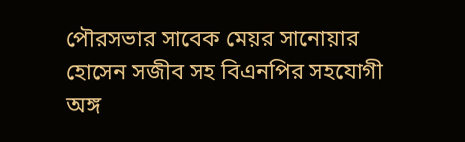পৌরসভার সাবেক মেয়র সানোয়ার হোসেন সজীব সহ বিএনপির সহযোগী অঙ্গ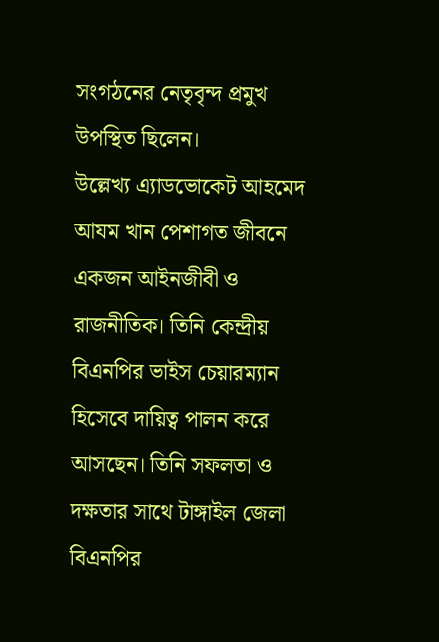সংগঠনের নেতৃবৃন্দ প্রমুখ উপস্থিত ছিলেন।
উল্লেখ্য এ্যাডভোকেট আহমেদ আযম খান পেশাগত জীবনে একজন আইনজীবী ও রাজনীতিক। তিনি কেন্দ্রীয় বিএনপির ভাইস চেয়ারম্যান হিসেবে দায়িত্ব পালন করে আসছেন। তিনি সফলতা ও দক্ষতার সাথে টাঙ্গাইল জেলা বিএনপির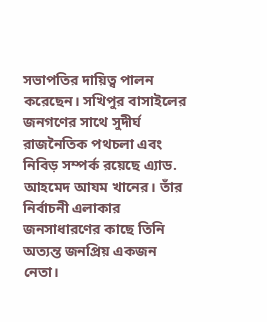সভাপতির দায়িত্ব পালন করেছেন। সখিপুর বাসাইলের জনগণের সাথে সুদীর্ঘ রাজনৈতিক পথচলা এবং নিবিড় সম্পর্ক রয়েছে এ্যাড. আহমেদ আযম খানের। তাঁর নির্বাচনী এলাকার জনসাধারণের কাছে তিনি অত্যন্ত জনপ্রিয় একজন নেতা।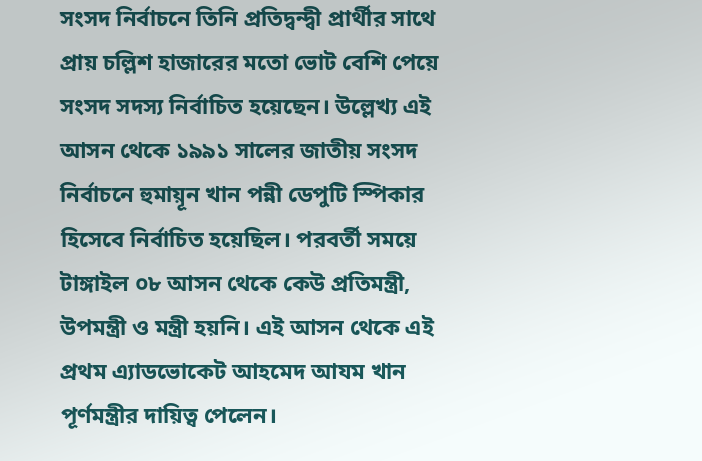সংসদ নির্বাচনে তিনি প্রতিদ্বন্দ্বী প্রার্থীর সাথে প্রায় চল্লিশ হাজারের মতো ভোট বেশি পেয়ে সংসদ সদস্য নির্বাচিত হয়েছেন। উল্লেখ্য এই আসন থেকে ১৯৯১ সালের জাতীয় সংসদ নির্বাচনে হুমায়ূন খান পন্নী ডেপুটি স্পিকার হিসেবে নির্বাচিত হয়েছিল। পরবর্তী সময়ে টাঙ্গাইল ০৮ আসন থেকে কেউ প্রতিমন্ত্রী, উপমন্ত্রী ও মন্ত্রী হয়নি। এই আসন থেকে এই প্রথম এ্যাডভোকেট আহমেদ আযম খান পূর্ণমন্ত্রীর দায়িত্ব পেলেন।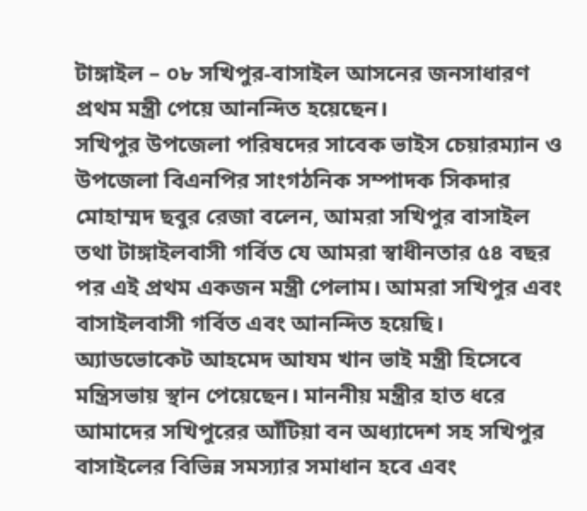টাঙ্গাইল – ০৮ সখিপুর-বাসাইল আসনের জনসাধারণ প্রথম মন্ত্রী পেয়ে আনন্দিত হয়েছেন।
সখিপুর উপজেলা পরিষদের সাবেক ভাইস চেয়ারম্যান ও উপজেলা বিএনপির সাংগঠনিক সম্পাদক সিকদার মোহাম্মদ ছবুর রেজা বলেন, আমরা সখিপুর বাসাইল তথা টাঙ্গাইলবাসী গর্বিত যে আমরা স্বাধীনতার ৫৪ বছর পর এই প্রথম একজন মন্ত্রী পেলাম। আমরা সখিপুর এবং বাসাইলবাসী গর্বিত এবং আনন্দিত হয়েছি।
অ্যাডভোকেট আহমেদ আযম খান ভাই মন্ত্রী হিসেবে মন্ত্রিসভায় স্থান পেয়েছেন। মাননীয় মন্ত্রীর হাত ধরে আমাদের সখিপুরের আঁটিয়া বন অধ্যাদেশ সহ সখিপুর বাসাইলের বিভিন্ন সমস্যার সমাধান হবে এবং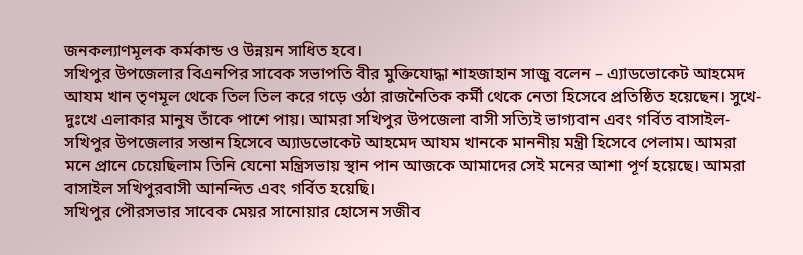জনকল্যাণমূলক কর্মকান্ড ও উন্নয়ন সাধিত হবে।
সখিপুর উপজেলার বিএনপির সাবেক সভাপতি বীর মুক্তিযোদ্ধা শাহজাহান সাজু বলেন – এ্যাডভোকেট আহমেদ আযম খান তৃণমূল থেকে তিল তিল করে গড়ে ওঠা রাজনৈতিক কর্মী থেকে নেতা হিসেবে প্রতিষ্ঠিত হয়েছেন। সুখে-দুঃখে এলাকার মানুষ তাঁকে পাশে পায়। আমরা সখিপুর উপজেলা বাসী সত্যিই ভাগ্যবান এবং গর্বিত বাসাইল-সখিপুর উপজেলার সন্তান হিসেবে অ্যাডভোকেট আহমেদ আযম খানকে মাননীয় মন্ত্রী হিসেবে পেলাম। আমরা মনে প্রানে চেয়েছিলাম তিনি যেনো মন্ত্রিসভায় স্থান পান আজকে আমাদের সেই মনের আশা পূর্ণ হয়েছে। আমরা বাসাইল সখিপুরবাসী আনন্দিত এবং গর্বিত হয়েছি।
সখিপুর পৌরসভার সাবেক মেয়র সানোয়ার হোসেন সজীব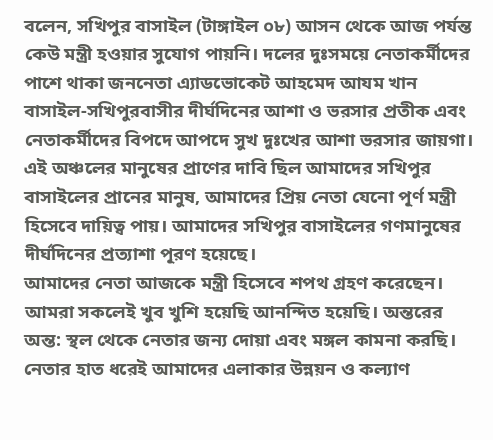বলেন, সখিপুর বাসাইল (টাঙ্গাইল ০৮) আসন থেকে আজ পর্যন্ত কেউ মন্ত্রী হওয়ার সুযোগ পায়নি। দলের দুঃসময়ে নেতাকর্মীদের পাশে থাকা জননেতা এ্যাডভোকেট আহমেদ আযম খান বাসাইল-সখিপুরবাসীর দীর্ঘদিনের আশা ও ভরসার প্রতীক এবং নেতাকর্মীদের বিপদে আপদে সুখ দুঃখের আশা ভরসার জায়গা। এই অঞ্চলের মানুষের প্রাণের দাবি ছিল আমাদের সখিপুর বাসাইলের প্রানের মানুষ, আমাদের প্রিয় নেতা যেনো পূর্ণ মন্ত্রী হিসেবে দায়িত্ব পায়। আমাদের সখিপুর বাসাইলের গণমানুষের দীর্ঘদিনের প্রত্যাশা পূরণ হয়েছে।
আমাদের নেতা আজকে মন্ত্রী হিসেবে শপথ গ্রহণ করেছেন। আমরা সকলেই খুব খুশি হয়েছি আনন্দিত হয়েছি। অন্তরের অন্ত: স্থল থেকে নেতার জন্য দোয়া এবং মঙ্গল কামনা করছি। নেতার হাত ধরেই আমাদের এলাকার উন্নয়ন ও কল্যাণ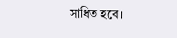সাধিত হবে।